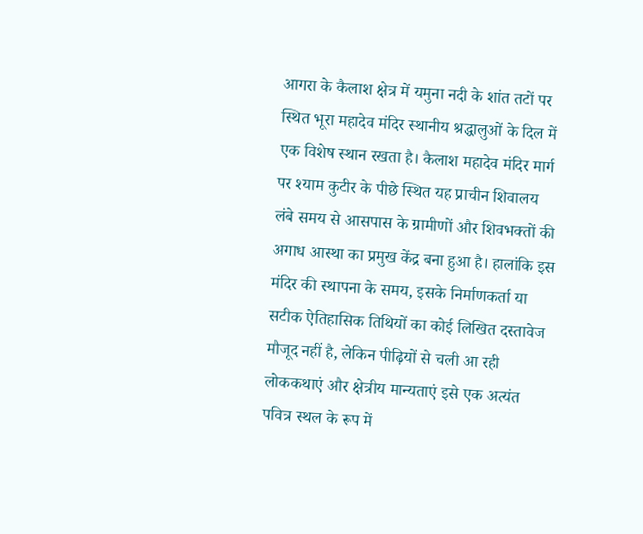आगरा के कैलाश क्षेत्र में यमुना नदी के शांत तटों पर स्थित भूरा महादेव मंदिर स्थानीय श्रद्धालुओं के दिल में एक विशेष स्थान रखता है। कैलाश महादेव मंदिर मार्ग पर श्याम कुटीर के पीछे स्थित यह प्राचीन शिवालय लंबे समय से आसपास के ग्रामीणों और शिवभक्तों की अगाध आस्था का प्रमुख केंद्र बना हुआ है। हालांकि इस मंदिर की स्थापना के समय, इसके निर्माणकर्ता या सटीक ऐतिहासिक तिथियों का कोई लिखित दस्तावेज मौजूद नहीं है, लेकिन पीढ़ियों से चली आ रही लोककथाएं और क्षेत्रीय मान्यताएं इसे एक अत्यंत पवित्र स्थल के रूप में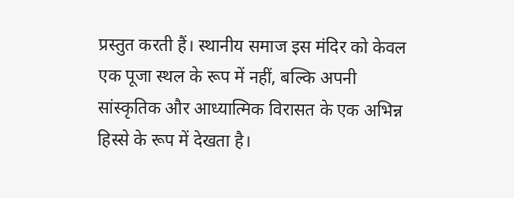प्रस्तुत करती हैं। स्थानीय समाज इस मंदिर को केवल एक पूजा स्थल के रूप में नहीं, बल्कि अपनी सांस्कृतिक और आध्यात्मिक विरासत के एक अभिन्न हिस्से के रूप में देखता है।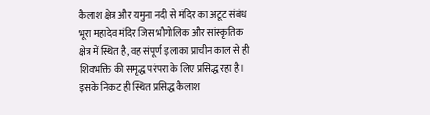कैलाश क्षेत्र और यमुना नदी से मंदिर का अटूट संबंध
भूरा महादेव मंदिर जिस भौगोलिक और सांस्कृतिक क्षेत्र में स्थित है, वह संपूर्ण इलाका प्राचीन काल से ही शिवभक्ति की समृद्ध परंपरा के लिए प्रसिद्ध रहा है। इसके निकट ही स्थित प्रसिद्ध कैलाश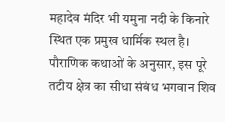महादेव मंदिर भी यमुना नदी के किनारे स्थित एक प्रमुख धार्मिक स्थल है। पौराणिक कथाओं के अनुसार, इस पूरे तटीय क्षेत्र का सीधा संबंध भगवान शिव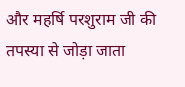और महर्षि परशुराम जी की तपस्या से जोड़ा जाता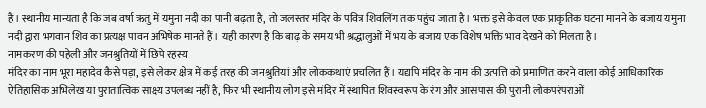है। स्थानीय मान्यता है कि जब वर्षा ऋतु में यमुना नदी का पानी बढ़ता है, तो जलस्तर मंदिर के पवित्र शिवलिंग तक पहुंच जाता है। भक्त इसे केवल एक प्राकृतिक घटना मानने के बजाय यमुना नदी द्वारा भगवान शिव का प्रत्यक्ष पावन अभिषेक मानते हैं। यही कारण है कि बाढ़ के समय भी श्रद्धालुओं में भय के बजाय एक विशेष भक्ति भाव देखने को मिलता है।
नामकरण की पहेली और जनश्रुतियों में छिपे रहस्य
मंदिर का नाम भूरा महादेव कैसे पड़ा, इसे लेकर क्षेत्र में कई तरह की जनश्रुतियां और लोककथाएं प्रचलित हैं। यद्यपि मंदिर के नाम की उत्पत्ति को प्रमाणित करने वाला कोई आधिकारिक ऐतिहासिक अभिलेख या पुरातात्विक साक्ष्य उपलब्ध नहीं है, फिर भी स्थानीय लोग इसे मंदिर में स्थापित शिवस्वरूप के रंग और आसपास की पुरानी लोकपरंपराओं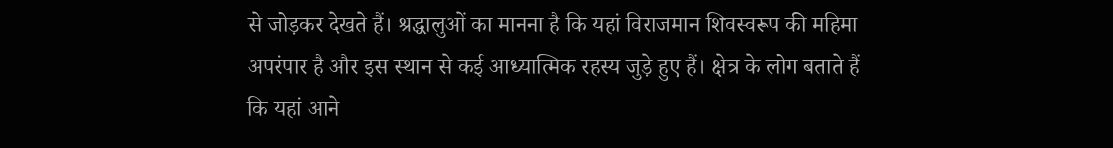से जोड़कर देखते हैं। श्रद्धालुओं का मानना है कि यहां विराजमान शिवस्वरूप की महिमा अपरंपार है और इस स्थान से कई आध्यात्मिक रहस्य जुड़े हुए हैं। क्षेत्र के लोग बताते हैं कि यहां आने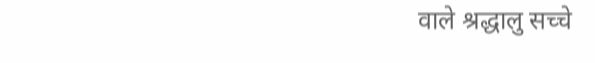वाले श्रद्धालु सच्चे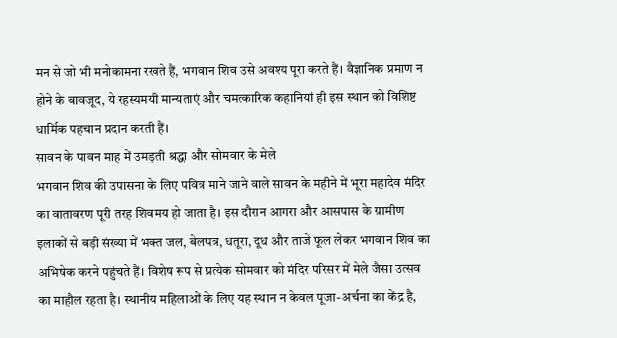मन से जो भी मनोकामना रखते हैं, भगवान शिव उसे अवश्य पूरा करते हैं। वैज्ञानिक प्रमाण न होने के बावजूद, ये रहस्यमयी मान्यताएं और चमत्कारिक कहानियां ही इस स्थान को विशिष्ट धार्मिक पहचान प्रदान करती हैं।
सावन के पावन माह में उमड़ती श्रद्धा और सोमवार के मेले
भगवान शिव की उपासना के लिए पवित्र माने जाने वाले सावन के महीने में भूरा महादेव मंदिर का वातावरण पूरी तरह शिवमय हो जाता है। इस दौरान आगरा और आसपास के ग्रामीण इलाकों से बड़ी संख्या में भक्त जल, बेलपत्र, धतूरा, दूध और ताजे फूल लेकर भगवान शिव का अभिषेक करने पहुंचते हैं। विशेष रूप से प्रत्येक सोमवार को मंदिर परिसर में मेले जैसा उत्सव का माहौल रहता है। स्थानीय महिलाओं के लिए यह स्थान न केवल पूजा-अर्चना का केंद्र है,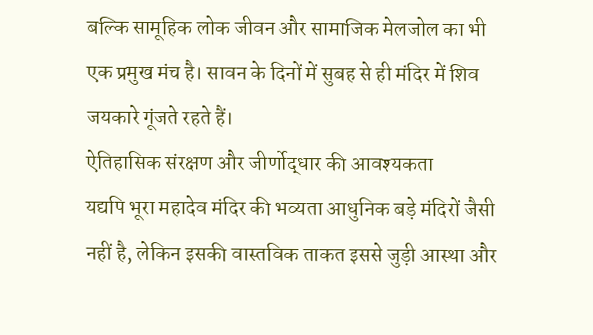बल्कि सामूहिक लोक जीवन और सामाजिक मेलजोल का भी एक प्रमुख मंच है। सावन के दिनों में सुबह से ही मंदिर में शिव जयकारे गूंजते रहते हैं।
ऐतिहासिक संरक्षण और जीर्णोद्धार की आवश्यकता
यद्यपि भूरा महादेव मंदिर की भव्यता आधुनिक बड़े मंदिरों जैसी नहीं है, लेकिन इसकी वास्तविक ताकत इससे जुड़ी आस्था और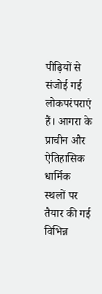पीढ़ियों से संजोई गई लोकपरंपराएं हैं। आगरा के प्राचीन और ऐतिहासिक धार्मिक स्थलों पर तैयार की गई विभिन्न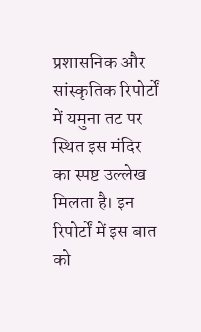प्रशासनिक और सांस्कृतिक रिपोर्टों में यमुना तट पर स्थित इस मंदिर का स्पष्ट उल्लेख मिलता है। इन रिपोर्टों में इस बात को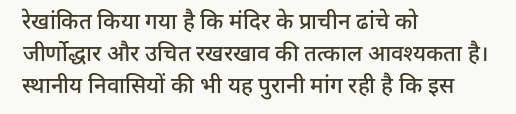रेखांकित किया गया है कि मंदिर के प्राचीन ढांचे को जीर्णोद्धार और उचित रखरखाव की तत्काल आवश्यकता है। स्थानीय निवासियों की भी यह पुरानी मांग रही है कि इस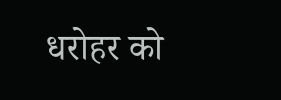धरोहर को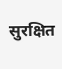सुरक्षित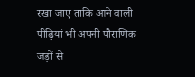रखा जाए ताकि आने वाली पीढ़ियां भी अपनी पौराणिक जड़ों से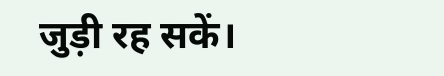जुड़ी रह सकें।